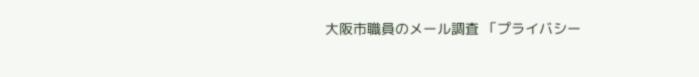大阪市職員のメール調査 「プライバシー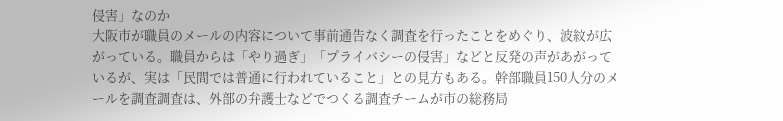侵害」なのか
大阪市が職員のメールの内容について事前通告なく調査を行ったことをめぐり、波紋が広がっている。職員からは「やり過ぎ」「プライバシーの侵害」などと反発の声があがっているが、実は「民間では普通に行われていること」との見方もある。幹部職員150人分のメールを調査調査は、外部の弁護士などでつくる調査チームが市の総務局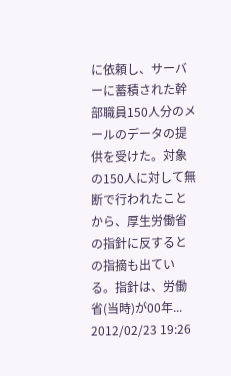に依頼し、サーバーに蓄積された幹部職員150人分のメールのデータの提供を受けた。対象の150人に対して無断で行われたことから、厚生労働省の指針に反するとの指摘も出ている。指針は、労働省(当時)が00年...
2012/02/23 19:26